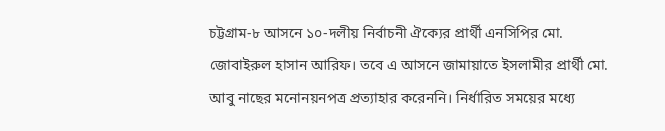চট্টগ্রাম-৮ আসনে ১০-দলীয় নির্বাচনী ঐক্যের প্রার্থী এনসিপির মো. জোবাইরুল হাসান আরিফ। তবে এ আসনে জামায়াতে ইসলামীর প্রার্থী মো. আবু নাছের মনোনয়নপত্র প্রত্যাহার করেননি। নির্ধারিত সময়ের মধ্যে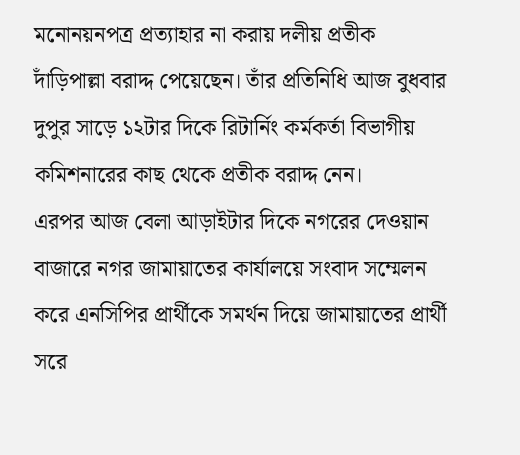মনোনয়নপত্র প্রত্যাহার না করায় দলীয় প্রতীক দাঁড়িপাল্লা বরাদ্দ পেয়েছেন। তাঁর প্রতিনিধি আজ বুধবার দুপুর সাড়ে ১২টার দিকে রিটার্নিং কর্মকর্তা বিভাগীয় কমিশনারের কাছ থেকে প্রতীক বরাদ্দ নেন।
এরপর আজ বেলা আড়াইটার দিকে নগরের দেওয়ান বাজারে নগর জামায়াতের কার্যালয়ে সংবাদ সম্মেলন করে এনসিপির প্রার্থীকে সমর্থন দিয়ে জামায়াতের প্রার্থী সরে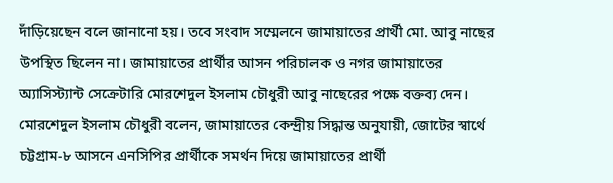দাঁড়িয়েছেন বলে জানানো হয়। তবে সংবাদ সম্মেলনে জামায়াতের প্রার্থী মো. আবু নাছের উপস্থিত ছিলেন না। জামায়াতের প্রার্থীর আসন পরিচালক ও নগর জামায়াতের অ্যাসিস্ট্যান্ট সেক্রেটারি মোরশেদুল ইসলাম চৌধুরী আবু নাছেরের পক্ষে বক্তব্য দেন।
মোরশেদুল ইসলাম চৌধুরী বলেন, জামায়াতের কেন্দ্রীয় সিদ্ধান্ত অনুযায়ী, জোটের স্বার্থে চট্টগ্রাম-৮ আসনে এনসিপির প্রার্থীকে সমর্থন দিয়ে জামায়াতের প্রার্থী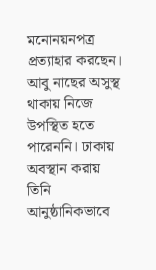মনোনয়নপত্র প্রত্যাহার করছেন। আবু নাছের অসুস্থ থাকায় নিজে উপস্থিত হতে পারেননি। ঢাকায় অবস্থান করায় তিনি আনুষ্ঠানিকভাবে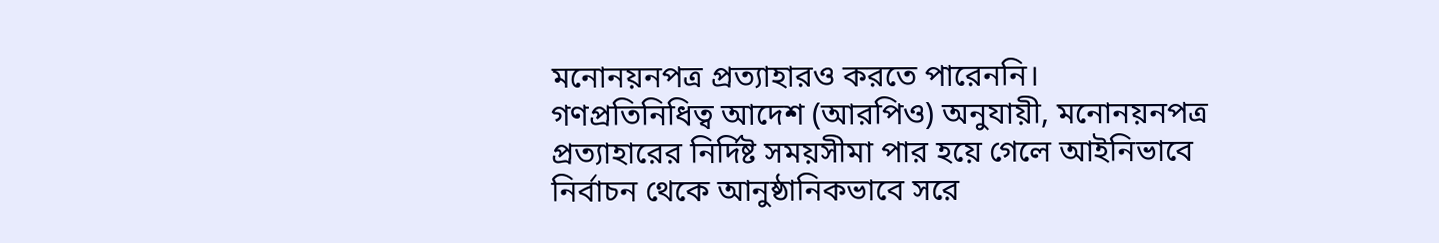মনোনয়নপত্র প্রত্যাহারও করতে পারেননি।
গণপ্রতিনিধিত্ব আদেশ (আরপিও) অনুযায়ী, মনোনয়নপত্র প্রত্যাহারের নির্দিষ্ট সময়সীমা পার হয়ে গেলে আইনিভাবে নির্বাচন থেকে আনুষ্ঠানিকভাবে সরে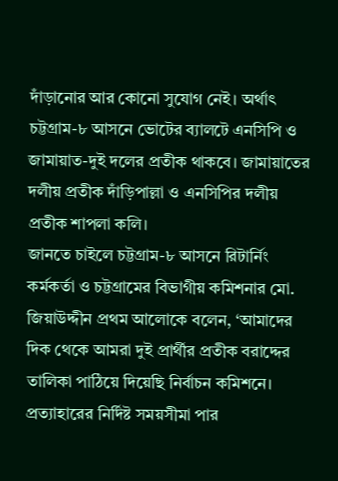দাঁড়ানোর আর কোনো সুযোগ নেই। অর্থাৎ চট্টগ্রাম-৮ আসনে ভোটের ব্যালটে এনসিপি ও জামায়াত-দুই দলের প্রতীক থাকবে। জামায়াতের দলীয় প্রতীক দাঁড়িপাল্লা ও এনসিপির দলীয় প্রতীক শাপলা কলি।
জানতে চাইলে চট্টগ্রাম-৮ আসনে রিটার্নিং কর্মকর্তা ও চট্টগ্রামের বিভাগীয় কমিশনার মো. জিয়াউদ্দীন প্রথম আলোকে বলেন, ‘আমাদের দিক থেকে আমরা দুই প্রার্থীর প্রতীক বরাদ্দের তালিকা পাঠিয়ে দিয়েছি নির্বাচন কমিশনে। প্রত্যাহারের নির্দিষ্ট সময়সীমা পার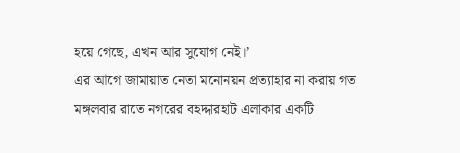হয়ে গেছে, এখন আর সুযোগ নেই।’
এর আগে জামায়াত নেতা মনোনয়ন প্রত্যাহার না করায় গত মঙ্গলবার রাতে নগরের বহদ্দারহাট এলাকার একটি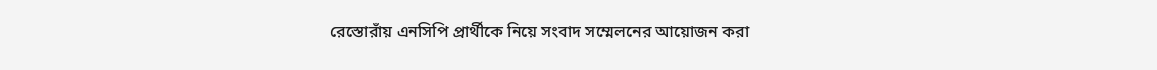রেস্তোরাঁয় এনসিপি প্রার্থীকে নিয়ে সংবাদ সম্মেলনের আয়োজন করা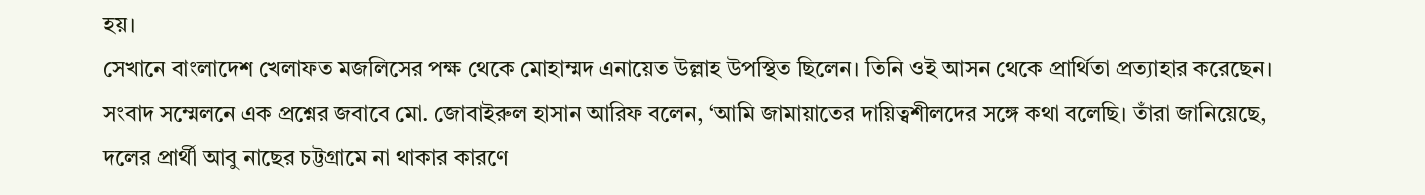হয়।
সেখানে বাংলাদেশ খেলাফত মজলিসের পক্ষ থেকে মোহাম্মদ এনায়েত উল্লাহ উপস্থিত ছিলেন। তিনি ওই আসন থেকে প্রার্থিতা প্রত্যাহার করেছেন। সংবাদ সম্মেলনে এক প্রশ্নের জবাবে মো. জোবাইরুল হাসান আরিফ বলেন, ‘আমি জামায়াতের দায়িত্বশীলদের সঙ্গে কথা বলেছি। তাঁরা জানিয়েছে, দলের প্রার্থী আবু নাছের চট্টগ্রামে না থাকার কারণে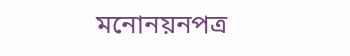মনোনয়নপত্র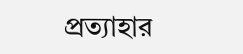প্রত্যাহার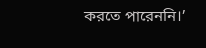করতে পারেননি।’